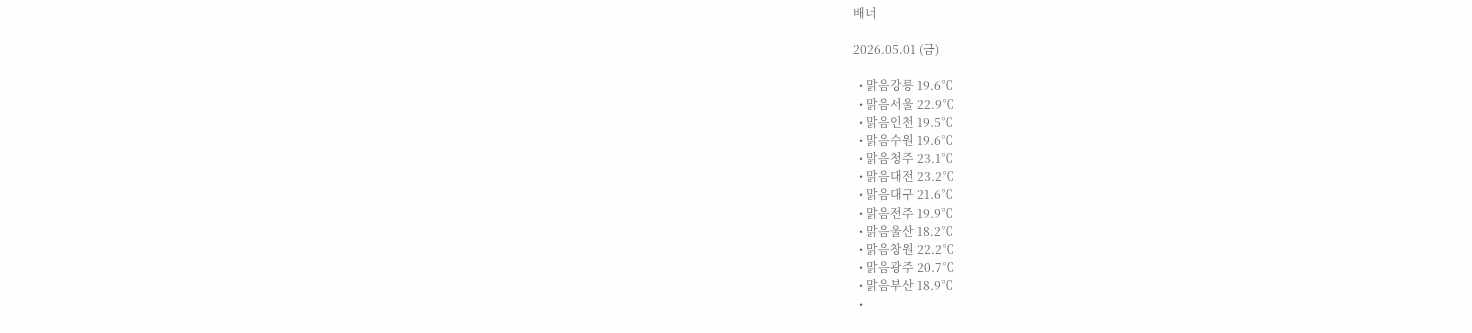배너

2026.05.01 (금)

  • 맑음강릉 19.6℃
  • 맑음서울 22.9℃
  • 맑음인천 19.5℃
  • 맑음수원 19.6℃
  • 맑음청주 23.1℃
  • 맑음대전 23.2℃
  • 맑음대구 21.6℃
  • 맑음전주 19.9℃
  • 맑음울산 18.2℃
  • 맑음창원 22.2℃
  • 맑음광주 20.7℃
  • 맑음부산 18.9℃
  •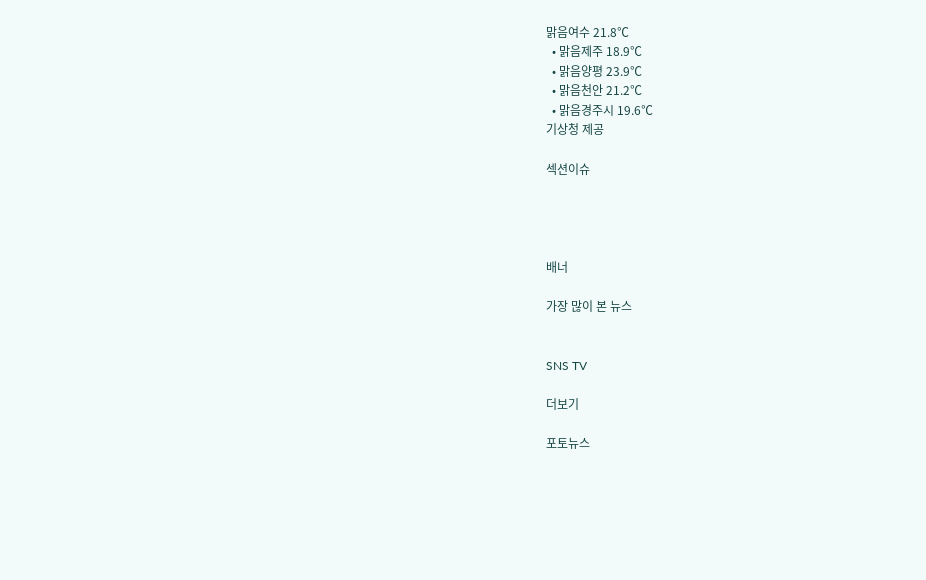맑음여수 21.8℃
  • 맑음제주 18.9℃
  • 맑음양평 23.9℃
  • 맑음천안 21.2℃
  • 맑음경주시 19.6℃
기상청 제공

섹션이슈




배너

가장 많이 본 뉴스


SNS TV

더보기

포토뉴스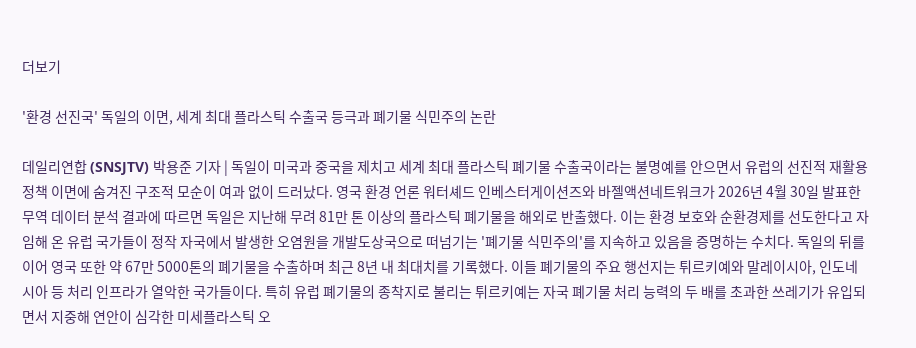더보기

'환경 선진국' 독일의 이면, 세계 최대 플라스틱 수출국 등극과 폐기물 식민주의 논란

데일리연합 (SNSJTV) 박용준 기자 | 독일이 미국과 중국을 제치고 세계 최대 플라스틱 폐기물 수출국이라는 불명예를 안으면서 유럽의 선진적 재활용 정책 이면에 숨겨진 구조적 모순이 여과 없이 드러났다. 영국 환경 언론 워터셰드 인베스터게이션즈와 바젤액션네트워크가 2026년 4월 30일 발표한 무역 데이터 분석 결과에 따르면 독일은 지난해 무려 81만 톤 이상의 플라스틱 폐기물을 해외로 반출했다. 이는 환경 보호와 순환경제를 선도한다고 자임해 온 유럽 국가들이 정작 자국에서 발생한 오염원을 개발도상국으로 떠넘기는 '폐기물 식민주의'를 지속하고 있음을 증명하는 수치다. 독일의 뒤를 이어 영국 또한 약 67만 5000톤의 폐기물을 수출하며 최근 8년 내 최대치를 기록했다. 이들 폐기물의 주요 행선지는 튀르키예와 말레이시아, 인도네시아 등 처리 인프라가 열악한 국가들이다. 특히 유럽 폐기물의 종착지로 불리는 튀르키예는 자국 폐기물 처리 능력의 두 배를 초과한 쓰레기가 유입되면서 지중해 연안이 심각한 미세플라스틱 오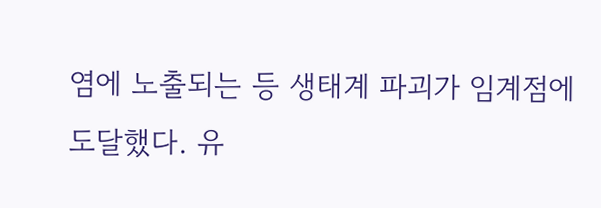염에 노출되는 등 생태계 파괴가 임계점에 도달했다. 유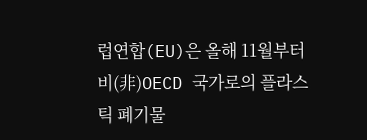럽연합(EU)은 올해 11월부터 비(非)OECD 국가로의 플라스틱 폐기물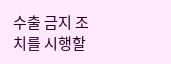수출 금지 조치를 시행할